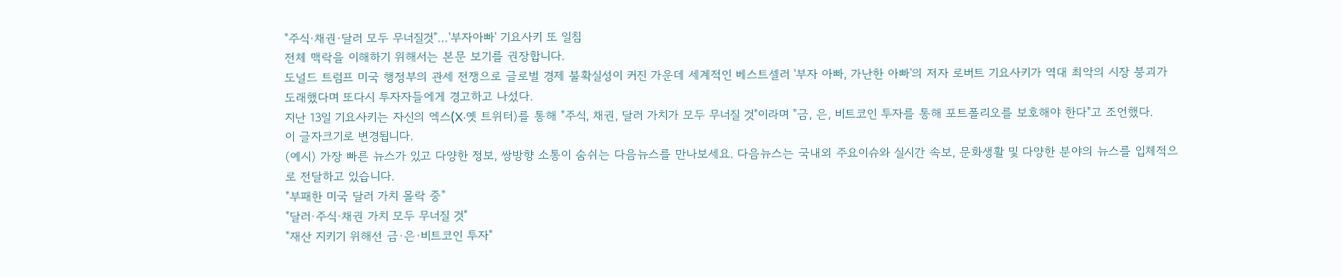"주식·채권·달러 모두 무너질것"…'부자아빠' 기요사키 또 일침
전체 맥락을 이해하기 위해서는 본문 보기를 권장합니다.
도널드 트럼프 미국 행정부의 관세 전쟁으로 글로벌 경제 불확실성이 커진 가운데 세계적인 베스트셀러 '부자 아빠, 가난한 아빠'의 저자 로버트 기요사키가 역대 최악의 시장 붕괴가 도래했다며 또다시 투자자들에게 경고하고 나섰다.
지난 13일 기요사키는 자신의 엑스(X·옛 트위터)를 통해 "주식, 채권, 달러 가치가 모두 무너질 것"이라며 "금, 은, 비트코인 투자를 통해 포트폴리오를 보호해야 한다"고 조언했다.
이 글자크기로 변경됩니다.
(예시) 가장 빠른 뉴스가 있고 다양한 정보, 쌍방향 소통이 숨쉬는 다음뉴스를 만나보세요. 다음뉴스는 국내외 주요이슈와 실시간 속보, 문화생활 및 다양한 분야의 뉴스를 입체적으로 전달하고 있습니다.
"부패한 미국 달러 가치 몰락 중"
"달러·주식·채권 가치 모두 무너질 것"
"재산 지키기 위해선 금·은·비트코인 투자"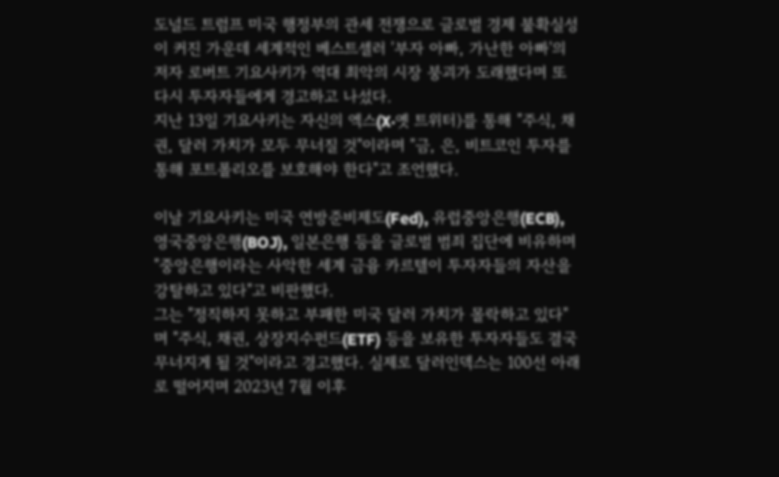도널드 트럼프 미국 행정부의 관세 전쟁으로 글로벌 경제 불확실성이 커진 가운데 세계적인 베스트셀러 '부자 아빠, 가난한 아빠'의 저자 로버트 기요사키가 역대 최악의 시장 붕괴가 도래했다며 또다시 투자자들에게 경고하고 나섰다.
지난 13일 기요사키는 자신의 엑스(X·옛 트위터)를 통해 "주식, 채권, 달러 가치가 모두 무너질 것"이라며 "금, 은, 비트코인 투자를 통해 포트폴리오를 보호해야 한다"고 조언했다.

이날 기요사키는 미국 연방준비제도(Fed), 유럽중앙은행(ECB), 영국중앙은행(BOJ), 일본은행 등을 글로벌 범죄 집단에 비유하며 "중앙은행이라는 사악한 세계 금융 카르텔이 투자자들의 자산을 강탈하고 있다"고 비판했다.
그는 "정직하지 못하고 부패한 미국 달러 가치가 몰락하고 있다"며 "주식, 채권, 상장지수펀드(ETF) 등을 보유한 투자자들도 결국 무너지게 될 것"이라고 경고했다. 실제로 달러인덱스는 100선 아래로 떨어지며 2023년 7월 이후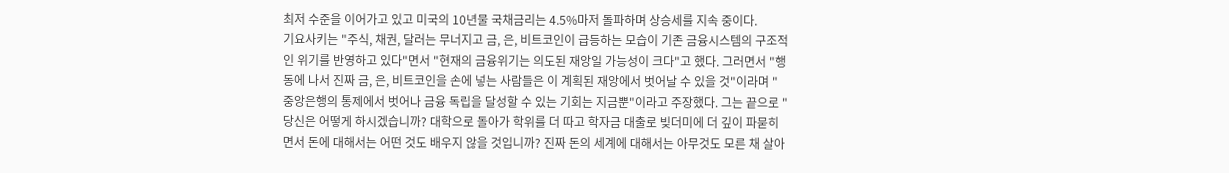최저 수준을 이어가고 있고 미국의 10년물 국채금리는 4.5%마저 돌파하며 상승세를 지속 중이다.
기요사키는 "주식, 채권, 달러는 무너지고 금, 은, 비트코인이 급등하는 모습이 기존 금융시스템의 구조적인 위기를 반영하고 있다"면서 "현재의 금융위기는 의도된 재앙일 가능성이 크다"고 했다. 그러면서 "행동에 나서 진짜 금, 은, 비트코인을 손에 넣는 사람들은 이 계획된 재앙에서 벗어날 수 있을 것"이라며 "중앙은행의 통제에서 벗어나 금융 독립을 달성할 수 있는 기회는 지금뿐"이라고 주장했다. 그는 끝으로 "당신은 어떻게 하시겠습니까? 대학으로 돌아가 학위를 더 따고 학자금 대출로 빚더미에 더 깊이 파묻히면서 돈에 대해서는 어떤 것도 배우지 않을 것입니까? 진짜 돈의 세계에 대해서는 아무것도 모른 채 살아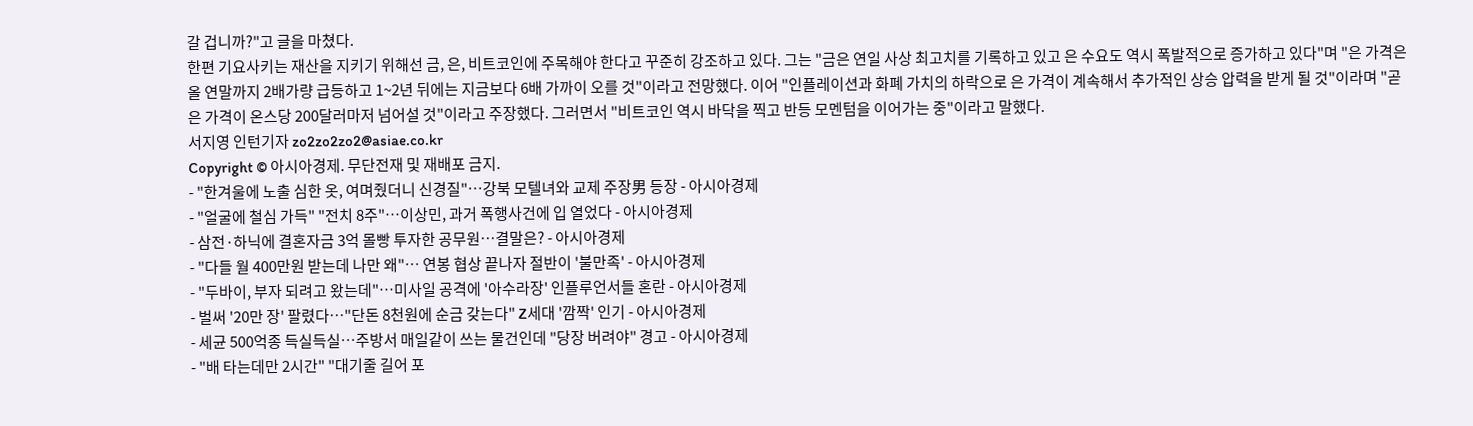갈 겁니까?"고 글을 마쳤다.
한편 기요사키는 재산을 지키기 위해선 금, 은, 비트코인에 주목해야 한다고 꾸준히 강조하고 있다. 그는 "금은 연일 사상 최고치를 기록하고 있고 은 수요도 역시 폭발적으로 증가하고 있다"며 "은 가격은 올 연말까지 2배가량 급등하고 1~2년 뒤에는 지금보다 6배 가까이 오를 것"이라고 전망했다. 이어 "인플레이션과 화폐 가치의 하락으로 은 가격이 계속해서 추가적인 상승 압력을 받게 될 것"이라며 "곧 은 가격이 온스당 200달러마저 넘어설 것"이라고 주장했다. 그러면서 "비트코인 역시 바닥을 찍고 반등 모멘텀을 이어가는 중"이라고 말했다.
서지영 인턴기자 zo2zo2zo2@asiae.co.kr
Copyright © 아시아경제. 무단전재 및 재배포 금지.
- "한겨울에 노출 심한 옷, 여며줬더니 신경질"…강북 모텔녀와 교제 주장男 등장 - 아시아경제
- "얼굴에 철심 가득" "전치 8주"…이상민, 과거 폭행사건에 입 열었다 - 아시아경제
- 삼전·하닉에 결혼자금 3억 몰빵 투자한 공무원…결말은? - 아시아경제
- "다들 월 400만원 받는데 나만 왜"… 연봉 협상 끝나자 절반이 '불만족' - 아시아경제
- "두바이, 부자 되려고 왔는데"…미사일 공격에 '아수라장' 인플루언서들 혼란 - 아시아경제
- 벌써 '20만 장' 팔렸다…"단돈 8천원에 순금 갖는다" Z세대 '깜짝' 인기 - 아시아경제
- 세균 500억종 득실득실…주방서 매일같이 쓰는 물건인데 "당장 버려야" 경고 - 아시아경제
- "배 타는데만 2시간" "대기줄 길어 포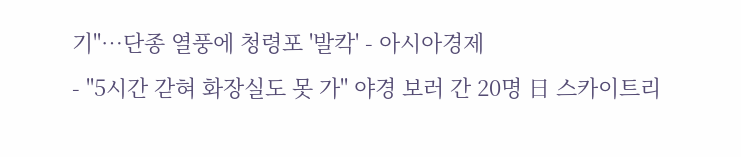기"…단종 열풍에 청령포 '발칵' - 아시아경제
- "5시간 갇혀 화장실도 못 가" 야경 보러 간 20명 日 스카이트리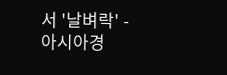서 '날벼락' - 아시아경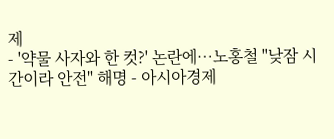제
- '약물 사자와 한 컷?' 논란에…노홍철 "낮잠 시간이라 안전" 해명 - 아시아경제